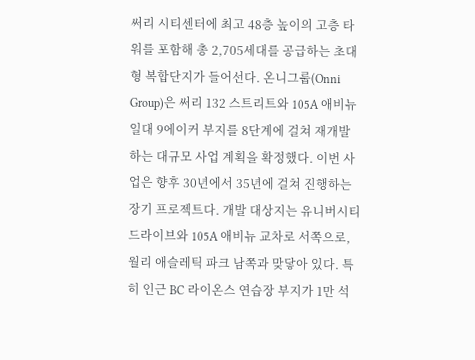써리 시티센터에 최고 48층 높이의 고층 타워를 포함해 총 2,705세대를 공급하는 초대형 복합단지가 들어선다. 온니그룹(Onni Group)은 써리 132 스트리트와 105A 애비뉴 일대 9에이커 부지를 8단계에 걸쳐 재개발하는 대규모 사업 계획을 확정했다. 이번 사업은 향후 30년에서 35년에 걸쳐 진행하는 장기 프로젝트다. 개발 대상지는 유니버시티 드라이브와 105A 애비뉴 교차로 서쪽으로, 월리 애슬레틱 파크 남쪽과 맞닿아 있다. 특히 인근 BC 라이온스 연습장 부지가 1만 석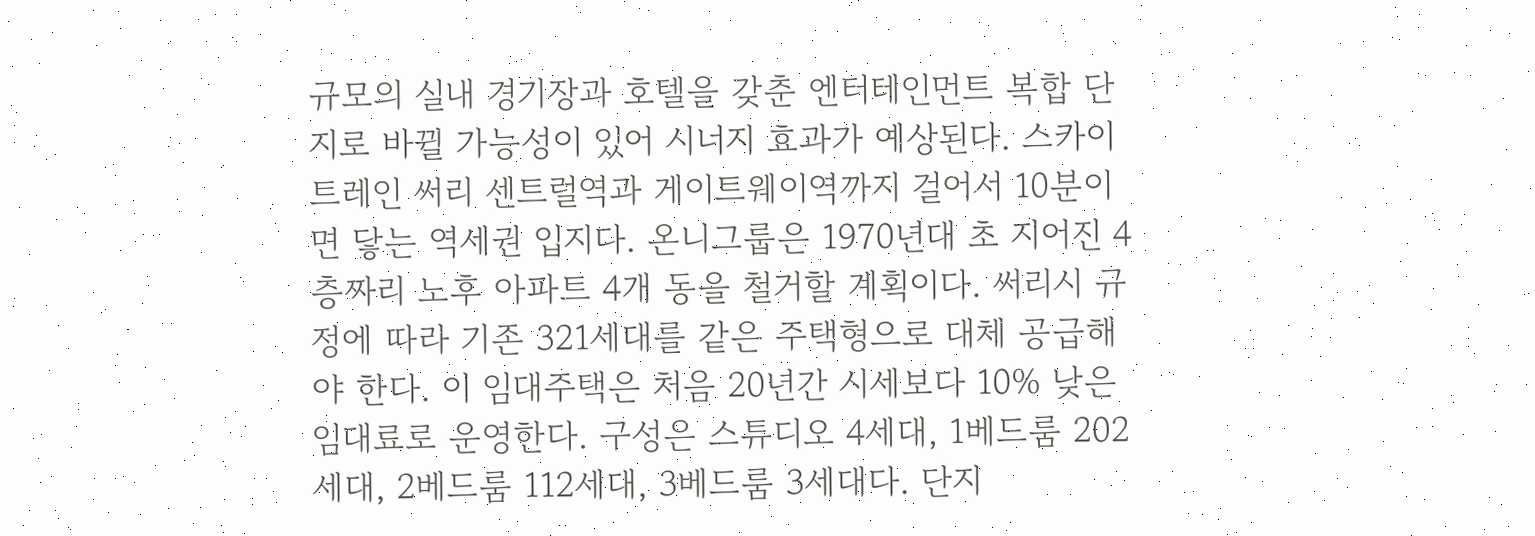규모의 실내 경기장과 호텔을 갖춘 엔터테인먼트 복합 단지로 바뀔 가능성이 있어 시너지 효과가 예상된다. 스카이트레인 써리 센트럴역과 게이트웨이역까지 걸어서 10분이면 닿는 역세권 입지다. 온니그룹은 1970년대 초 지어진 4층짜리 노후 아파트 4개 동을 철거할 계획이다. 써리시 규정에 따라 기존 321세대를 같은 주택형으로 대체 공급해야 한다. 이 임대주택은 처음 20년간 시세보다 10% 낮은 임대료로 운영한다. 구성은 스튜디오 4세대, 1베드룸 202세대, 2베드룸 112세대, 3베드룸 3세대다. 단지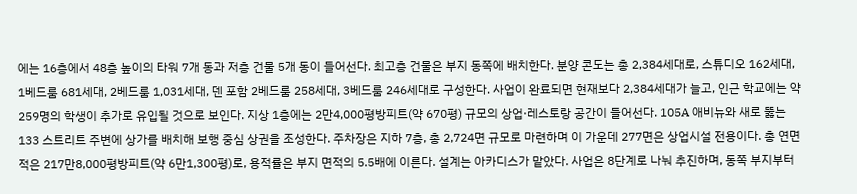에는 16층에서 48층 높이의 타워 7개 동과 저층 건물 5개 동이 들어선다. 최고층 건물은 부지 동쪽에 배치한다. 분양 콘도는 총 2,384세대로, 스튜디오 162세대, 1베드룸 681세대, 2베드룸 1,031세대, 덴 포함 2베드룸 258세대, 3베드룸 246세대로 구성한다. 사업이 완료되면 현재보다 2,384세대가 늘고, 인근 학교에는 약 259명의 학생이 추가로 유입될 것으로 보인다. 지상 1층에는 2만4,000평방피트(약 670평) 규모의 상업·레스토랑 공간이 들어선다. 105A 애비뉴와 새로 뚫는 133 스트리트 주변에 상가를 배치해 보행 중심 상권을 조성한다. 주차장은 지하 7층, 총 2,724면 규모로 마련하며 이 가운데 277면은 상업시설 전용이다. 총 연면적은 217만8,000평방피트(약 6만1,300평)로, 용적률은 부지 면적의 5.5배에 이른다. 설계는 아카디스가 맡았다. 사업은 8단계로 나눠 추진하며, 동쪽 부지부터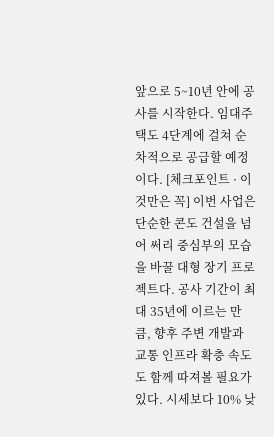앞으로 5~10년 안에 공사를 시작한다. 임대주택도 4단계에 걸쳐 순차적으로 공급할 예정이다. [체크포인트 · 이것만은 꼭] 이번 사업은 단순한 콘도 건설을 넘어 써리 중심부의 모습을 바꿀 대형 장기 프로젝트다. 공사 기간이 최대 35년에 이르는 만큼, 향후 주변 개발과 교통 인프라 확충 속도도 함께 따져볼 필요가 있다. 시세보다 10% 낮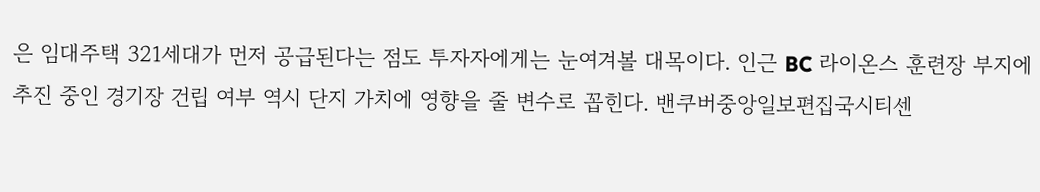은 임대주택 321세대가 먼저 공급된다는 점도 투자자에게는 눈여겨볼 대목이다. 인근 BC 라이온스 훈련장 부지에 추진 중인 경기장 건립 여부 역시 단지 가치에 영향을 줄 변수로 꼽힌다. 밴쿠버중앙일보편집국시티센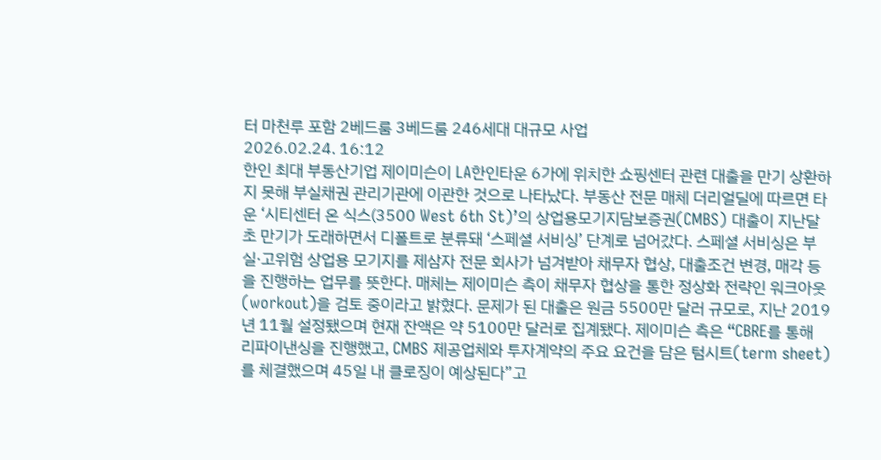터 마천루 포함 2베드룸 3베드룸 246세대 대규모 사업
2026.02.24. 16:12
한인 최대 부동산기업 제이미슨이 LA한인타운 6가에 위치한 쇼핑센터 관련 대출을 만기 상환하지 못해 부실채권 관리기관에 이관한 것으로 나타났다. 부동산 전문 매체 더리얼딜에 따르면 타운 ‘시티센터 온 식스(3500 West 6th St)’의 상업용모기지담보증권(CMBS) 대출이 지난달 초 만기가 도래하면서 디폴트로 분류돼 ‘스페셜 서비싱’ 단계로 넘어갔다. 스페셜 서비싱은 부실·고위험 상업용 모기지를 제삼자 전문 회사가 넘겨받아 채무자 협상, 대출조건 변경, 매각 등을 진행하는 업무를 뜻한다. 매체는 제이미슨 측이 채무자 협상을 통한 정상화 전략인 워크아웃(workout)을 검토 중이라고 밝혔다. 문제가 된 대출은 원금 5500만 달러 규모로, 지난 2019년 11월 설정됐으며 현재 잔액은 약 5100만 달러로 집계됐다. 제이미슨 측은 “CBRE를 통해 리파이낸싱을 진행했고, CMBS 제공업체와 투자계약의 주요 요건을 담은 텀시트(term sheet)를 체결했으며 45일 내 클로징이 예상된다”고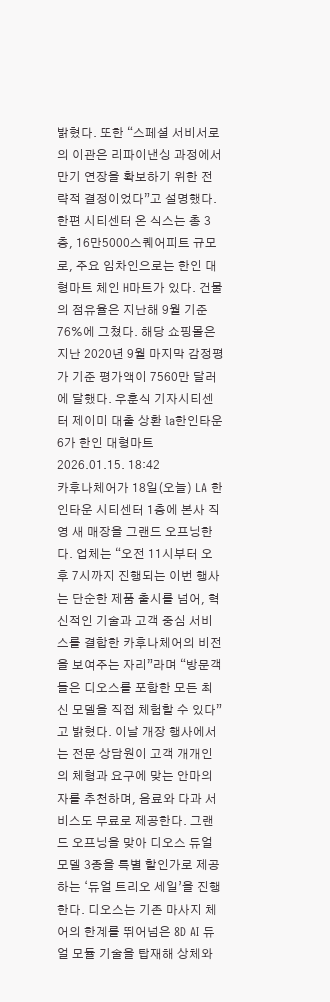밝혔다. 또한 “스페셜 서비서로의 이관은 리파이낸싱 과정에서 만기 연장을 확보하기 위한 전략적 결정이었다”고 설명했다. 한편 시티센터 온 식스는 총 3층, 16만5000스퀘어피트 규모로, 주요 임차인으로는 한인 대형마트 체인 H마트가 있다. 건물의 점유율은 지난해 9월 기준 76%에 그쳤다. 해당 쇼핑몰은 지난 2020년 9월 마지막 감정평가 기준 평가액이 7560만 달러에 달했다. 우훈식 기자시티센터 제이미 대출 상환 la한인타운 6가 한인 대형마트
2026.01.15. 18:42
카후나체어가 18일(오늘) LA 한인타운 시티센터 1층에 본사 직영 새 매장을 그랜드 오프닝한다. 업체는 “오전 11시부터 오후 7시까지 진행되는 이번 행사는 단순한 제품 출시를 넘어, 혁신적인 기술과 고객 중심 서비스를 결합한 카후나체어의 비전을 보여주는 자리”라며 “방문객들은 디오스를 포함한 모든 최신 모델을 직접 체험할 수 있다”고 밝혔다. 이날 개장 행사에서는 전문 상담원이 고객 개개인의 체형과 요구에 맞는 안마의자를 추천하며, 음료와 다과 서비스도 무료로 제공한다. 그랜드 오프닝을 맞아 디오스 듀얼 모델 3종을 특별 할인가로 제공하는 ‘듀얼 트리오 세일’을 진행한다. 디오스는 기존 마사지 체어의 한계를 뛰어넘은 8D AI 듀얼 모듈 기술을 탑재해 상체와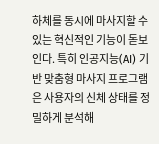하체를 동시에 마사지할 수 있는 혁신적인 기능이 돋보인다. 특히 인공지능(AI) 기반 맞춤형 마사지 프로그램은 사용자의 신체 상태를 정밀하게 분석해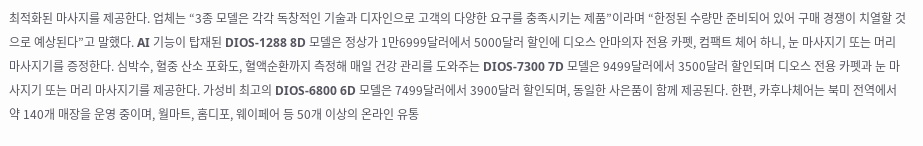최적화된 마사지를 제공한다. 업체는 “3종 모델은 각각 독창적인 기술과 디자인으로 고객의 다양한 요구를 충족시키는 제품”이라며 “한정된 수량만 준비되어 있어 구매 경쟁이 치열할 것으로 예상된다”고 말했다. AI 기능이 탑재된 DIOS-1288 8D 모델은 정상가 1만6999달러에서 5000달러 할인에 디오스 안마의자 전용 카펫, 컴팩트 체어 하니, 눈 마사지기 또는 머리 마사지기를 증정한다. 심박수, 혈중 산소 포화도, 혈액순환까지 측정해 매일 건강 관리를 도와주는 DIOS-7300 7D 모델은 9499달러에서 3500달러 할인되며 디오스 전용 카펫과 눈 마사지기 또는 머리 마사지기를 제공한다. 가성비 최고의 DIOS-6800 6D 모델은 7499달러에서 3900달러 할인되며, 동일한 사은품이 함께 제공된다. 한편, 카후나체어는 북미 전역에서 약 140개 매장을 운영 중이며, 월마트, 홈디포, 웨이페어 등 50개 이상의 온라인 유통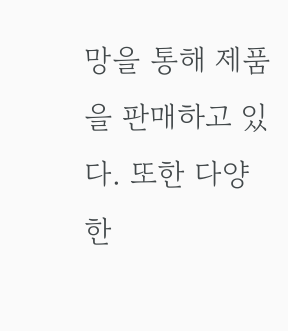망을 통해 제품을 판매하고 있다. 또한 다양한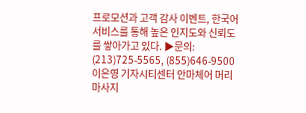프로모션과 고객 감사 이벤트, 한국어 서비스를 통해 높은 인지도와 신뢰도를 쌓아가고 있다. ▶문의: (213)725-5565, (855)646-9500 이은영 기자시티센터 안마체어 머리 마사지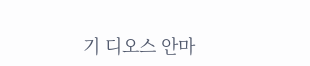기 디오스 안마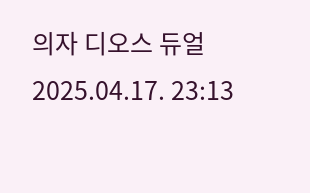의자 디오스 듀얼
2025.04.17. 23:13